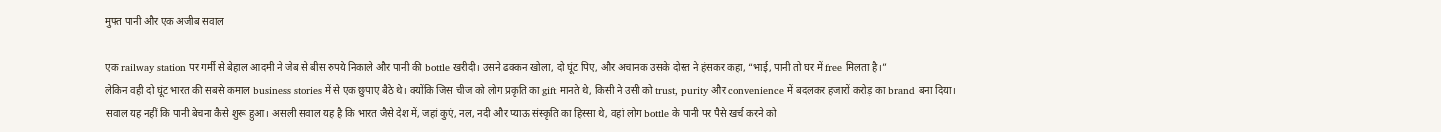मुफ्त पानी और एक अजीब सवाल

एक railway station पर गर्मी से बेहाल आदमी ने जेब से बीस रुपये निकाले और पानी की bottle खरीदी। उसने ढक्कन खोला, दो घूंट पिए, और अचानक उसके दोस्त ने हंसकर कहा, “भाई, पानी तो घर में free मिलता है।”
लेकिन वही दो घूंट भारत की सबसे कमाल business stories में से एक छुपाए बैठे थे। क्योंकि जिस चीज को लोग प्रकृति का gift मानते थे, किसी ने उसी को trust, purity और convenience में बदलकर हजारों करोड़ का brand बना दिया।
सवाल यह नहीं कि पानी बेचना कैसे शुरू हुआ। असली सवाल यह है कि भारत जैसे देश में, जहां कुएं, नल, नदी और प्याऊ संस्कृति का हिस्सा थे, वहां लोग bottle के पानी पर पैसे खर्च करने को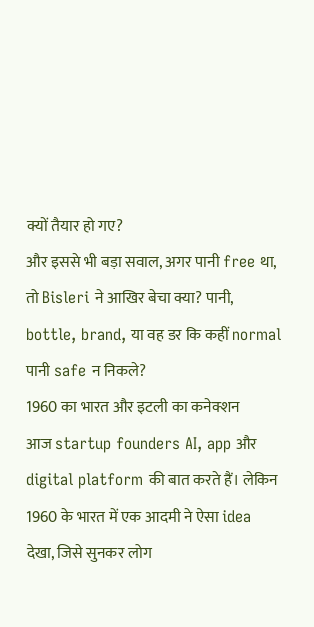क्यों तैयार हो गए?
और इससे भी बड़ा सवाल, अगर पानी free था, तो Bisleri ने आखिर बेचा क्या? पानी, bottle, brand, या वह डर कि कहीं normal पानी safe न निकले?
1960 का भारत और इटली का कनेक्शन
आज startup founders AI, app और digital platform की बात करते हैं। लेकिन 1960 के भारत में एक आदमी ने ऐसा idea देखा, जिसे सुनकर लोग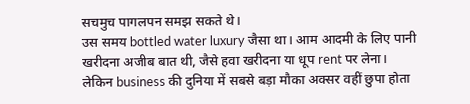सचमुच पागलपन समझ सकते थे।
उस समय bottled water luxury जैसा था। आम आदमी के लिए पानी खरीदना अजीब बात थी, जैसे हवा खरीदना या धूप rent पर लेना।
लेकिन business की दुनिया में सबसे बड़ा मौका अक्सर वहीं छुपा होता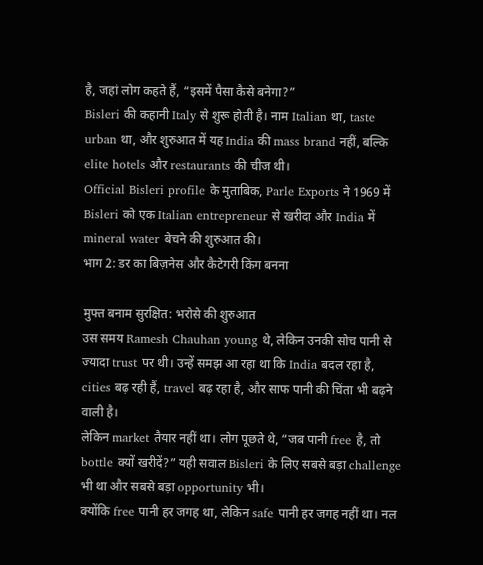है, जहां लोग कहते हैं, “इसमें पैसा कैसे बनेगा?”
Bisleri की कहानी Italy से शुरू होती है। नाम Italian था, taste urban था, और शुरुआत में यह India की mass brand नहीं, बल्कि elite hotels और restaurants की चीज थी।
Official Bisleri profile के मुताबिक, Parle Exports ने 1969 में Bisleri को एक Italian entrepreneur से खरीदा और India में mineral water बेचने की शुरुआत की।
भाग 2: डर का बिज़नेस और कैटेगरी किंग बनना

मुफ्त बनाम सुरक्षित: भरोसे की शुरुआत
उस समय Ramesh Chauhan young थे, लेकिन उनकी सोच पानी से ज्यादा trust पर थी। उन्हें समझ आ रहा था कि India बदल रहा है, cities बढ़ रही हैं, travel बढ़ रहा है, और साफ पानी की चिंता भी बढ़ने वाली है।
लेकिन market तैयार नहीं था। लोग पूछते थे, “जब पानी free है, तो bottle क्यों खरीदें?” यही सवाल Bisleri के लिए सबसे बड़ा challenge भी था और सबसे बड़ा opportunity भी।
क्योंकि free पानी हर जगह था, लेकिन safe पानी हर जगह नहीं था। नल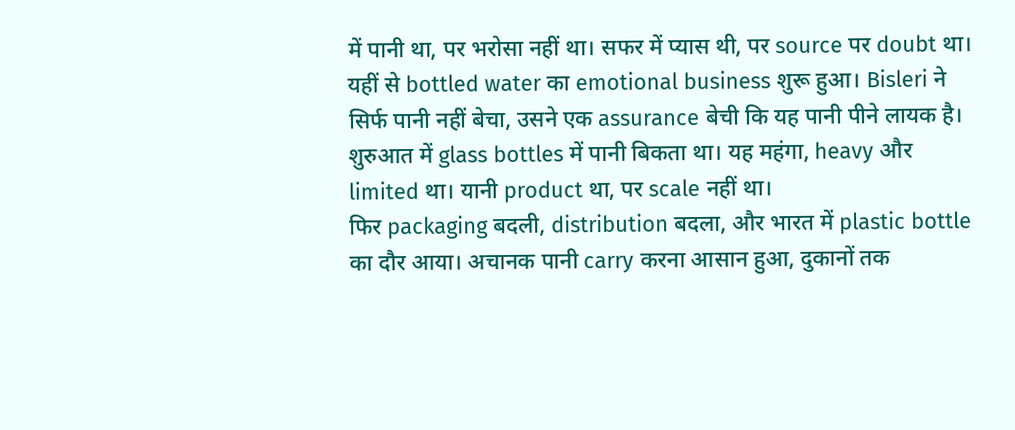में पानी था, पर भरोसा नहीं था। सफर में प्यास थी, पर source पर doubt था।
यहीं से bottled water का emotional business शुरू हुआ। Bisleri ने सिर्फ पानी नहीं बेचा, उसने एक assurance बेची कि यह पानी पीने लायक है।
शुरुआत में glass bottles में पानी बिकता था। यह महंगा, heavy और limited था। यानी product था, पर scale नहीं था।
फिर packaging बदली, distribution बदला, और भारत में plastic bottle का दौर आया। अचानक पानी carry करना आसान हुआ, दुकानों तक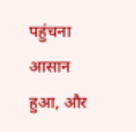पहुंचना आसान हुआ, और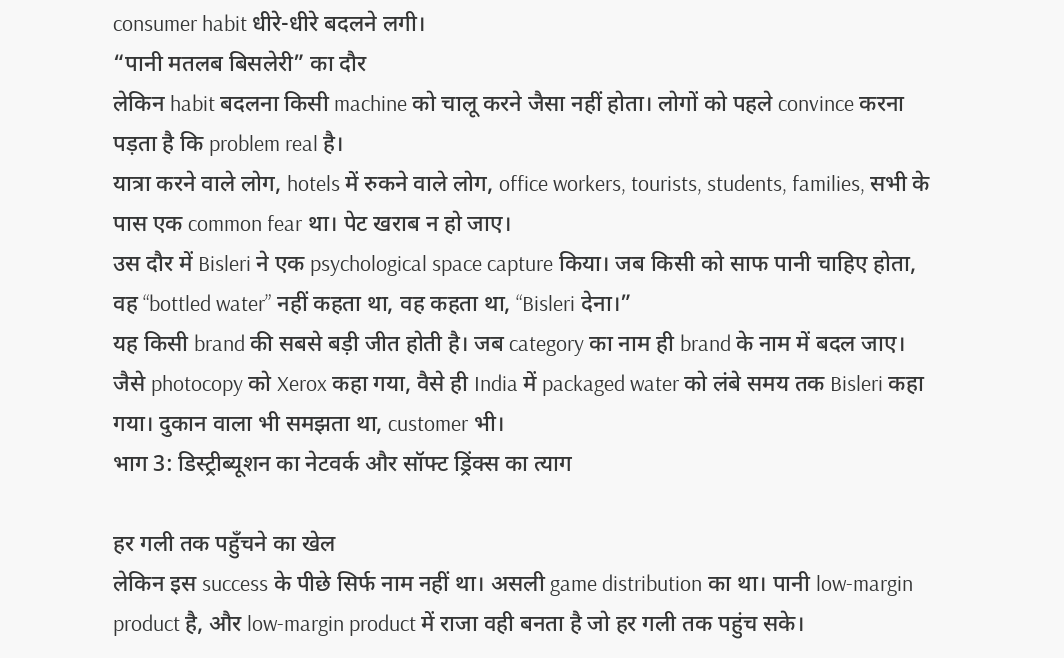consumer habit धीरे-धीरे बदलने लगी।
“पानी मतलब बिसलेरी” का दौर
लेकिन habit बदलना किसी machine को चालू करने जैसा नहीं होता। लोगों को पहले convince करना पड़ता है कि problem real है।
यात्रा करने वाले लोग, hotels में रुकने वाले लोग, office workers, tourists, students, families, सभी के पास एक common fear था। पेट खराब न हो जाए।
उस दौर में Bisleri ने एक psychological space capture किया। जब किसी को साफ पानी चाहिए होता, वह “bottled water” नहीं कहता था, वह कहता था, “Bisleri देना।”
यह किसी brand की सबसे बड़ी जीत होती है। जब category का नाम ही brand के नाम में बदल जाए।
जैसे photocopy को Xerox कहा गया, वैसे ही India में packaged water को लंबे समय तक Bisleri कहा गया। दुकान वाला भी समझता था, customer भी।
भाग 3: डिस्ट्रीब्यूशन का नेटवर्क और सॉफ्ट ड्रिंक्स का त्याग

हर गली तक पहुँचने का खेल
लेकिन इस success के पीछे सिर्फ नाम नहीं था। असली game distribution का था। पानी low-margin product है, और low-margin product में राजा वही बनता है जो हर गली तक पहुंच सके।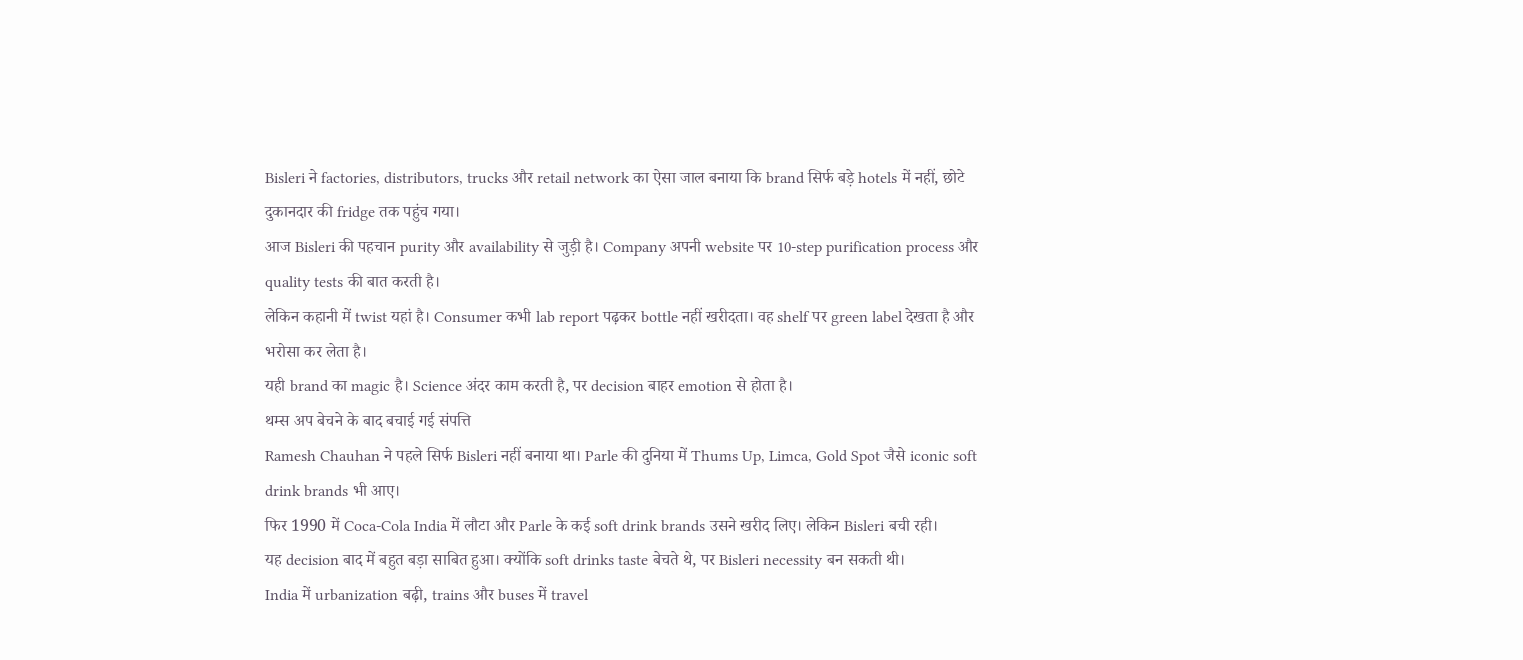Bisleri ने factories, distributors, trucks और retail network का ऐसा जाल बनाया कि brand सिर्फ बड़े hotels में नहीं, छोटे दुकानदार की fridge तक पहुंच गया।
आज Bisleri की पहचान purity और availability से जुड़ी है। Company अपनी website पर 10-step purification process और quality tests की बात करती है।
लेकिन कहानी में twist यहां है। Consumer कभी lab report पढ़कर bottle नहीं खरीदता। वह shelf पर green label देखता है और भरोसा कर लेता है।
यही brand का magic है। Science अंदर काम करती है, पर decision बाहर emotion से होता है।
थम्स अप बेचने के बाद बचाई गई संपत्ति
Ramesh Chauhan ने पहले सिर्फ Bisleri नहीं बनाया था। Parle की दुनिया में Thums Up, Limca, Gold Spot जैसे iconic soft drink brands भी आए।
फिर 1990 में Coca-Cola India में लौटा और Parle के कई soft drink brands उसने खरीद लिए। लेकिन Bisleri बची रही।
यह decision बाद में बहुत बड़ा साबित हुआ। क्योंकि soft drinks taste बेचते थे, पर Bisleri necessity बन सकती थी।
India में urbanization बढ़ी, trains और buses में travel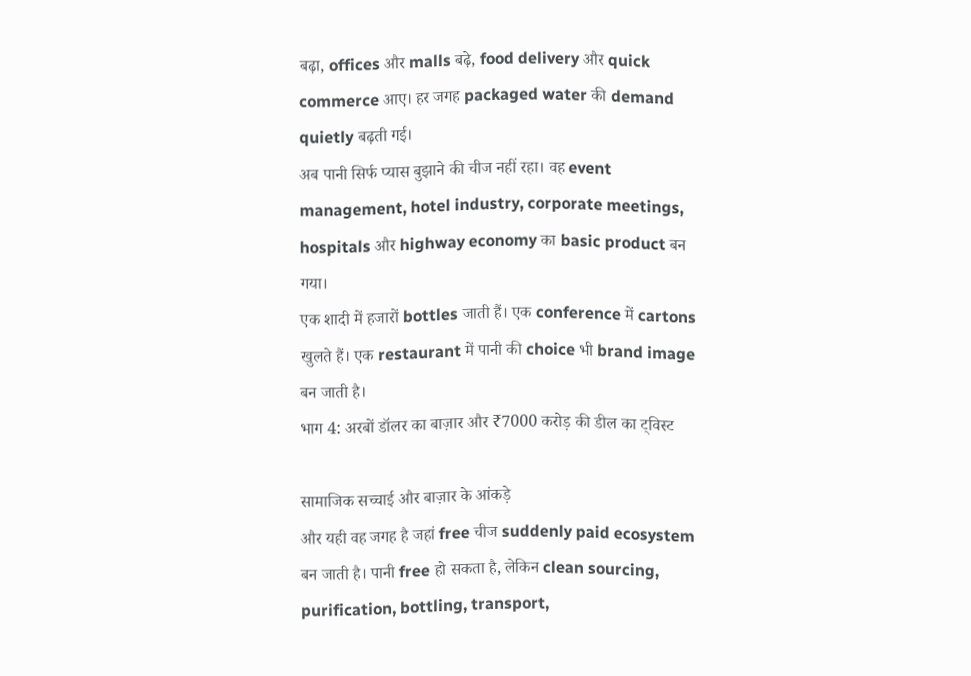बढ़ा, offices और malls बढ़े, food delivery और quick commerce आए। हर जगह packaged water की demand quietly बढ़ती गई।
अब पानी सिर्फ प्यास बुझाने की चीज नहीं रहा। वह event management, hotel industry, corporate meetings, hospitals और highway economy का basic product बन गया।
एक शादी में हजारों bottles जाती हैं। एक conference में cartons खुलते हैं। एक restaurant में पानी की choice भी brand image बन जाती है।
भाग 4: अरबों डॉलर का बाज़ार और ₹7000 करोड़ की डील का ट्विस्ट

सामाजिक सच्चाई और बाज़ार के आंकड़े
और यही वह जगह है जहां free चीज suddenly paid ecosystem बन जाती है। पानी free हो सकता है, लेकिन clean sourcing, purification, bottling, transport,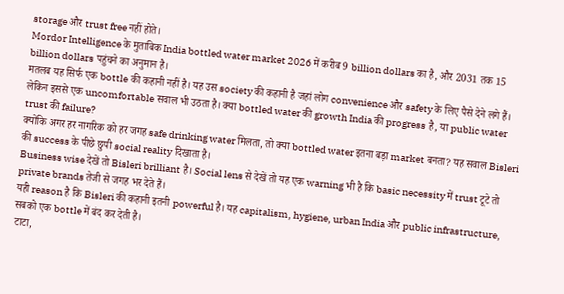storage और trust free नहीं होते।
Mordor Intelligence के मुताबिक India bottled water market 2026 में करीब 9 billion dollars का है, और 2031 तक 15 billion dollars पहुंचने का अनुमान है।
मतलब यह सिर्फ एक bottle की कहानी नहीं है। यह उस society की कहानी है जहां लोग convenience और safety के लिए पैसे देने लगे हैं।
लेकिन इससे एक uncomfortable सवाल भी उठता है। क्या bottled water की growth India की progress है, या public water trust की failure?
क्योंकि अगर हर नागरिक को हर जगह safe drinking water मिलता, तो क्या bottled water इतना बड़ा market बनता? यह सवाल Bisleri की success के पीछे छुपी social reality दिखाता है।
Business wise देखें तो Bisleri brilliant है। Social lens से देखें तो यह एक warning भी है कि basic necessity में trust टूटे तो private brands तेजी से जगह भर देते हैं।
यही reason है कि Bisleri की कहानी इतनी powerful है। यह capitalism, hygiene, urban India और public infrastructure, सबको एक bottle में बंद कर देती है।
टाटा,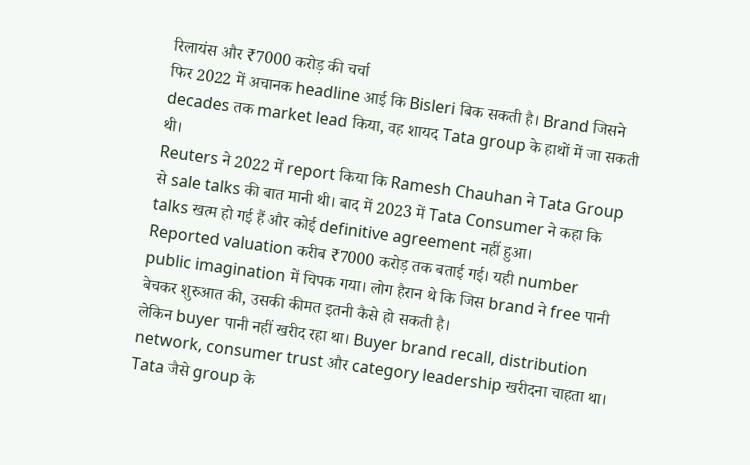रिलायंस और ₹7000 करोड़ की चर्चा
फिर 2022 में अचानक headline आई कि Bisleri बिक सकती है। Brand जिसने decades तक market lead किया, वह शायद Tata group के हाथों में जा सकती थी।
Reuters ने 2022 में report किया कि Ramesh Chauhan ने Tata Group से sale talks की बात मानी थी। बाद में 2023 में Tata Consumer ने कहा कि talks खत्म हो गई हैं और कोई definitive agreement नहीं हुआ।
Reported valuation करीब ₹7000 करोड़ तक बताई गई। यही number public imagination में चिपक गया। लोग हैरान थे कि जिस brand ने free पानी बेचकर शुरुआत की, उसकी कीमत इतनी कैसे हो सकती है।
लेकिन buyer पानी नहीं खरीद रहा था। Buyer brand recall, distribution network, consumer trust और category leadership खरीदना चाहता था।
Tata जैसे group के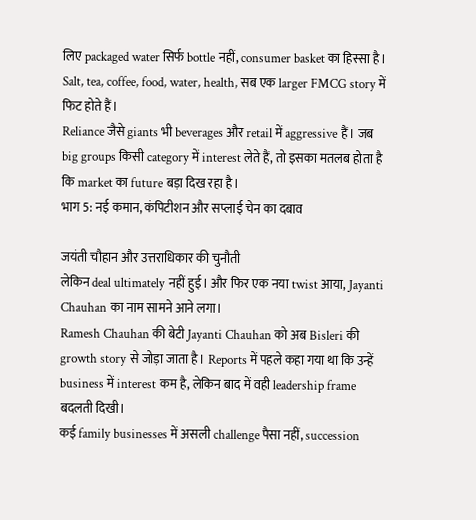लिए packaged water सिर्फ bottle नहीं, consumer basket का हिस्सा है। Salt, tea, coffee, food, water, health, सब एक larger FMCG story में फिट होते हैं।
Reliance जैसे giants भी beverages और retail में aggressive हैं। जब big groups किसी category में interest लेते हैं, तो इसका मतलब होता है कि market का future बड़ा दिख रहा है।
भाग 5: नई कमान, कंपिटीशन और सप्लाई चेन का दबाव

जयंती चौहान और उत्तराधिकार की चुनौती
लेकिन deal ultimately नहीं हुई। और फिर एक नया twist आया, Jayanti Chauhan का नाम सामने आने लगा।
Ramesh Chauhan की बेटी Jayanti Chauhan को अब Bisleri की growth story से जोड़ा जाता है। Reports में पहले कहा गया था कि उन्हें business में interest कम है, लेकिन बाद में वही leadership frame बदलती दिखी।
कई family businesses में असली challenge पैसा नहीं, succession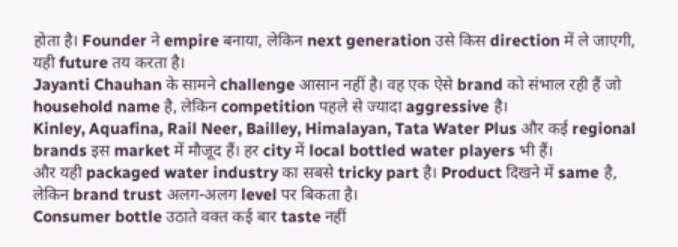होता है। Founder ने empire बनाया, लेकिन next generation उसे किस direction में ले जाएगी, यही future तय करता है।
Jayanti Chauhan के सामने challenge आसान नहीं है। वह एक ऐसे brand को संभाल रही हैं जो household name है, लेकिन competition पहले से ज्यादा aggressive है।
Kinley, Aquafina, Rail Neer, Bailley, Himalayan, Tata Water Plus और कई regional brands इस market में मौजूद हैं। हर city में local bottled water players भी हैं।
और यही packaged water industry का सबसे tricky part है। Product दिखने में same है, लेकिन brand trust अलग-अलग level पर बिकता है।
Consumer bottle उठाते वक्त कई बार taste नहीं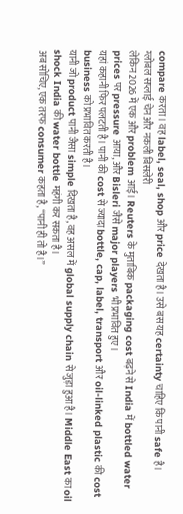compare करता। वह label, seal, shop और price देखता है। उसे बस यह certainty चाहिए कि पानी safe है।
ग्लोबल सप्लाई चेन और नकली बिसलेरी
लेकिन 2026 में एक और problem आई। Reuters के मुताबिक packaging cost बढ़ने से India में bottled water prices पर pressure आया, और Bisleri जैसे major players भी प्रभावित हुए।
यहां कहानी फिर पलटती है। पानी की cost से ज्यादा bottle, cap, label, transport और oil-linked plastic की cost business को प्रभावित करती है।
यानी जो product पानी जैसा simple दिखता है, वह असल में global supply chain से जुड़ा हुआ है। Middle East का oil shock India की water bottle महंगी कर सकता है।
अब सोचिए, एक तरफ consumer कहता है, “पानी ही तो है।”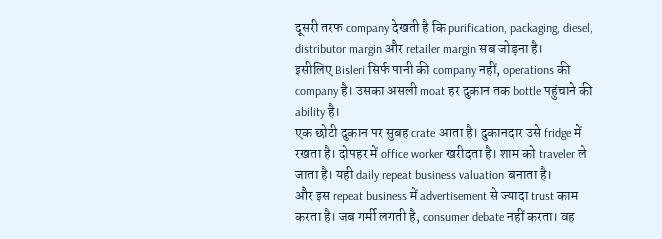दूसरी तरफ company देखती है कि purification, packaging, diesel, distributor margin और retailer margin सब जोड़ना है।
इसीलिए Bisleri सिर्फ पानी की company नहीं, operations की company है। उसका असली moat हर दुकान तक bottle पहुंचाने की ability है।
एक छोटी दुकान पर सुबह crate आता है। दुकानदार उसे fridge में रखता है। दोपहर में office worker खरीदता है। शाम को traveler ले जाता है। यही daily repeat business valuation बनाता है।
और इस repeat business में advertisement से ज्यादा trust काम करता है। जब गर्मी लगती है, consumer debate नहीं करता। वह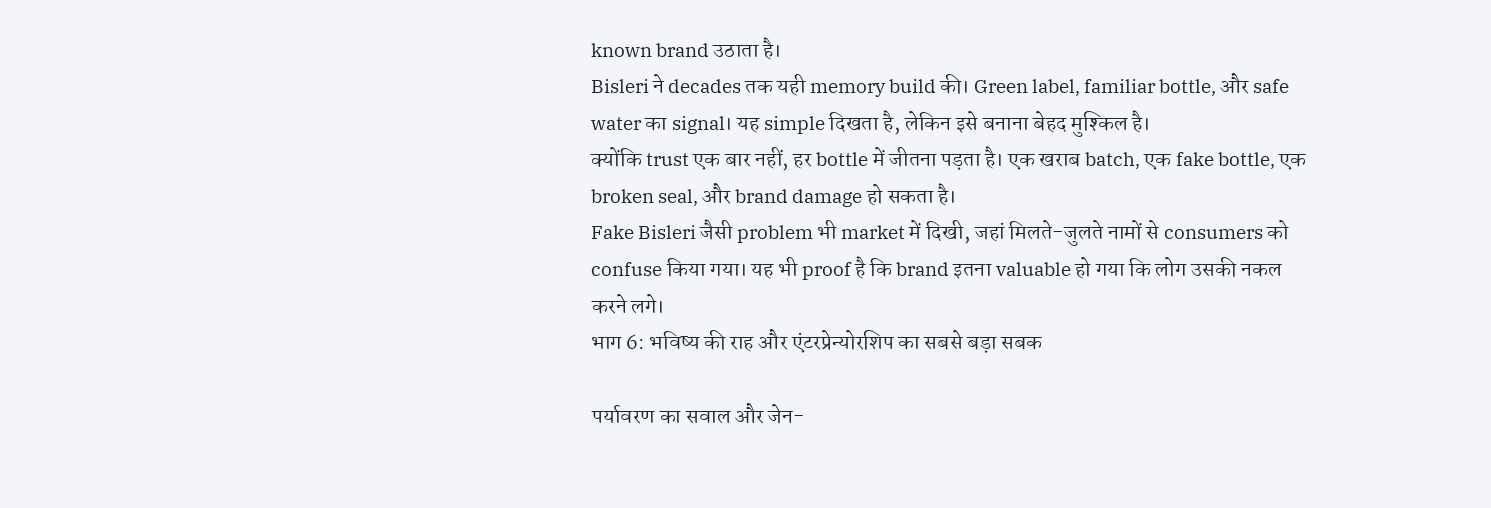known brand उठाता है।
Bisleri ने decades तक यही memory build की। Green label, familiar bottle, और safe water का signal। यह simple दिखता है, लेकिन इसे बनाना बेहद मुश्किल है।
क्योंकि trust एक बार नहीं, हर bottle में जीतना पड़ता है। एक खराब batch, एक fake bottle, एक broken seal, और brand damage हो सकता है।
Fake Bisleri जैसी problem भी market में दिखी, जहां मिलते-जुलते नामों से consumers को confuse किया गया। यह भी proof है कि brand इतना valuable हो गया कि लोग उसकी नकल करने लगे।
भाग 6: भविष्य की राह और एंटरप्रेन्योरशिप का सबसे बड़ा सबक

पर्यावरण का सवाल और जेन-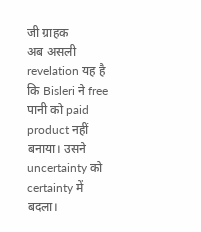जी ग्राहक
अब असली revelation यह है कि Bisleri ने free पानी को paid product नहीं बनाया। उसने uncertainty को certainty में बदला।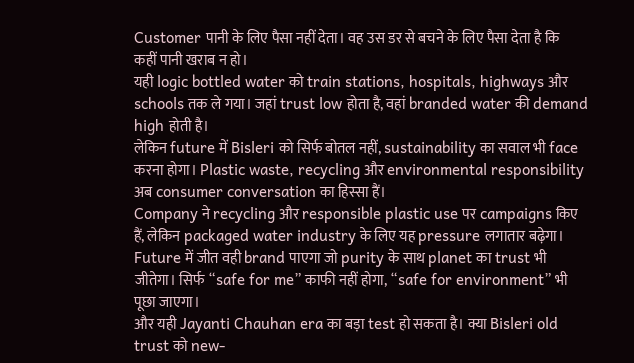Customer पानी के लिए पैसा नहीं देता। वह उस डर से बचने के लिए पैसा देता है कि कहीं पानी खराब न हो।
यही logic bottled water को train stations, hospitals, highways और schools तक ले गया। जहां trust low होता है, वहां branded water की demand high होती है।
लेकिन future में Bisleri को सिर्फ बोतल नहीं, sustainability का सवाल भी face करना होगा। Plastic waste, recycling और environmental responsibility अब consumer conversation का हिस्सा हैं।
Company ने recycling और responsible plastic use पर campaigns किए हैं, लेकिन packaged water industry के लिए यह pressure लगातार बढ़ेगा।
Future में जीत वही brand पाएगा जो purity के साथ planet का trust भी जीतेगा। सिर्फ “safe for me” काफी नहीं होगा, “safe for environment” भी पूछा जाएगा।
और यही Jayanti Chauhan era का बड़ा test हो सकता है। क्या Bisleri old trust को new-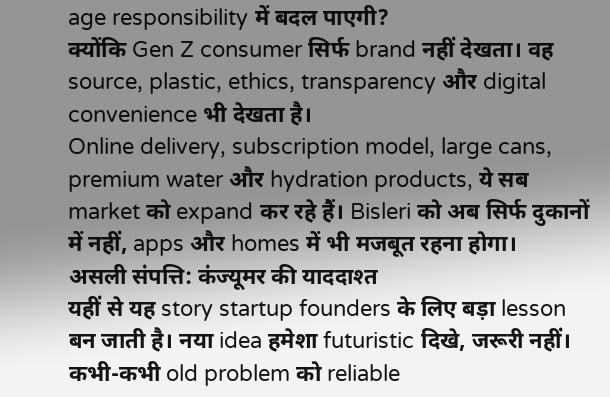age responsibility में बदल पाएगी?
क्योंकि Gen Z consumer सिर्फ brand नहीं देखता। वह source, plastic, ethics, transparency और digital convenience भी देखता है।
Online delivery, subscription model, large cans, premium water और hydration products, ये सब market को expand कर रहे हैं। Bisleri को अब सिर्फ दुकानों में नहीं, apps और homes में भी मजबूत रहना होगा।
असली संपत्ति: कंज्यूमर की याददाश्त
यहीं से यह story startup founders के लिए बड़ा lesson बन जाती है। नया idea हमेशा futuristic दिखे, जरूरी नहीं। कभी-कभी old problem को reliable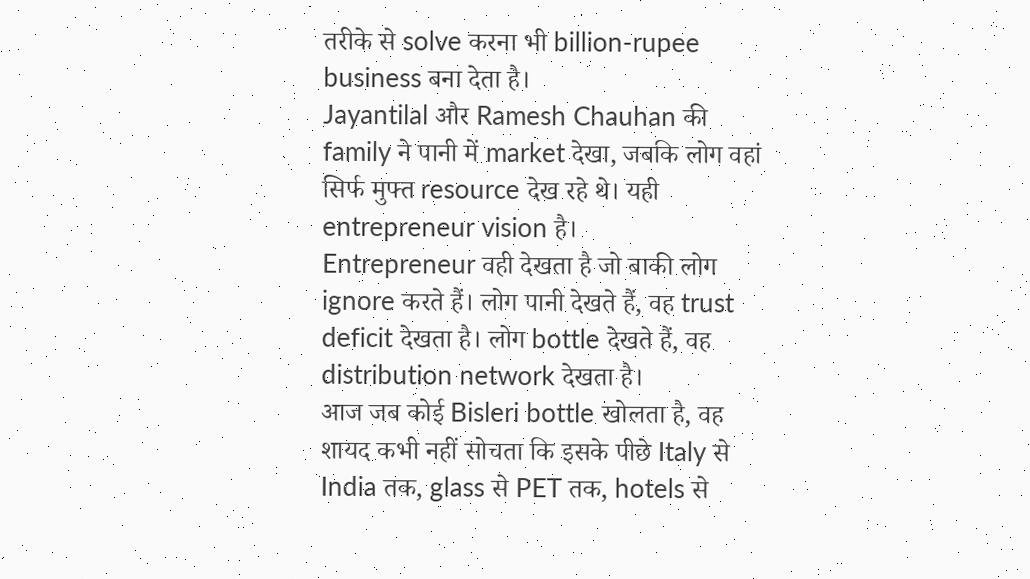तरीके से solve करना भी billion-rupee business बना देता है।
Jayantilal और Ramesh Chauhan की family ने पानी में market देखा, जबकि लोग वहां सिर्फ मुफ्त resource देख रहे थे। यही entrepreneur vision है।
Entrepreneur वही देखता है जो बाकी लोग ignore करते हैं। लोग पानी देखते हैं, वह trust deficit देखता है। लोग bottle देखते हैं, वह distribution network देखता है।
आज जब कोई Bisleri bottle खोलता है, वह शायद कभी नहीं सोचता कि इसके पीछे Italy से India तक, glass से PET तक, hotels से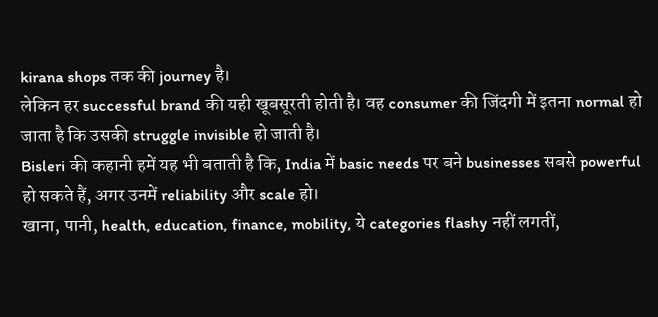kirana shops तक की journey है।
लेकिन हर successful brand की यही खूबसूरती होती है। वह consumer की जिंदगी में इतना normal हो जाता है कि उसकी struggle invisible हो जाती है।
Bisleri की कहानी हमें यह भी बताती है कि, India में basic needs पर बने businesses सबसे powerful हो सकते हैं, अगर उनमें reliability और scale हो।
खाना, पानी, health, education, finance, mobility, ये categories flashy नहीं लगतीं,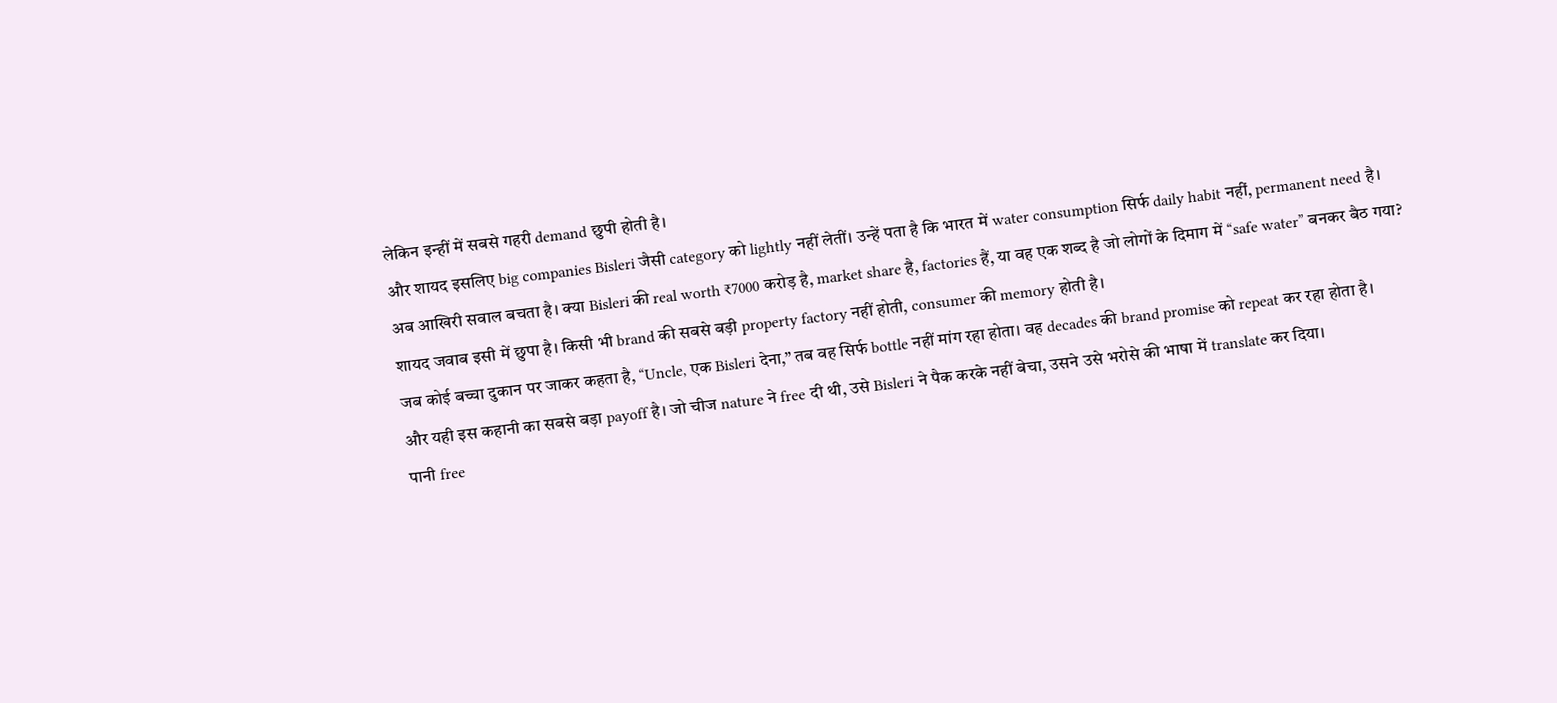लेकिन इन्हीं में सबसे गहरी demand छुपी होती है।
और शायद इसलिए big companies Bisleri जैसी category को lightly नहीं लेतीं। उन्हें पता है कि भारत में water consumption सिर्फ daily habit नहीं, permanent need है।
अब आखिरी सवाल बचता है। क्या Bisleri की real worth ₹7000 करोड़ है, market share है, factories हैं, या वह एक शब्द है जो लोगों के दिमाग में “safe water” बनकर बैठ गया?
शायद जवाब इसी में छुपा है। किसी भी brand की सबसे बड़ी property factory नहीं होती, consumer की memory होती है।
जब कोई बच्चा दुकान पर जाकर कहता है, “Uncle, एक Bisleri देना,” तब वह सिर्फ bottle नहीं मांग रहा होता। वह decades की brand promise को repeat कर रहा होता है।
और यही इस कहानी का सबसे बड़ा payoff है। जो चीज nature ने free दी थी, उसे Bisleri ने पैक करके नहीं बेचा, उसने उसे भरोसे की भाषा में translate कर दिया।
पानी free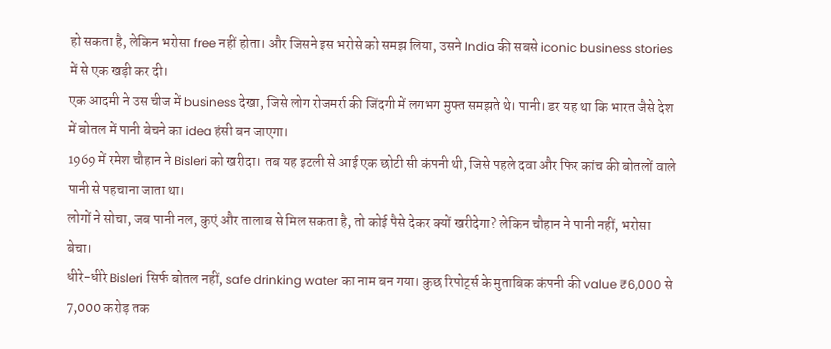हो सकता है, लेकिन भरोसा free नहीं होता। और जिसने इस भरोसे को समझ लिया, उसने India की सबसे iconic business stories में से एक खड़ी कर दी।
एक आदमी ने उस चीज में business देखा, जिसे लोग रोजमर्रा की जिंदगी में लगभग मुफ्त समझते थे। पानी। डर यह था कि भारत जैसे देश में बोतल में पानी बेचने का idea हंसी बन जाएगा।
1969 में रमेश चौहान ने Bisleri को खरीदा। तब यह इटली से आई एक छोटी सी कंपनी थी, जिसे पहले दवा और फिर कांच की बोतलों वाले पानी से पहचाना जाता था।
लोगों ने सोचा, जब पानी नल, कुएं और तालाब से मिल सकता है, तो कोई पैसे देकर क्यों खरीदेगा? लेकिन चौहान ने पानी नहीं, भरोसा बेचा।
धीरे-धीरे Bisleri सिर्फ बोतल नहीं, safe drinking water का नाम बन गया। कुछ रिपोर्ट्स के मुताबिक कंपनी की value ₹6,000 से 7,000 करोड़ तक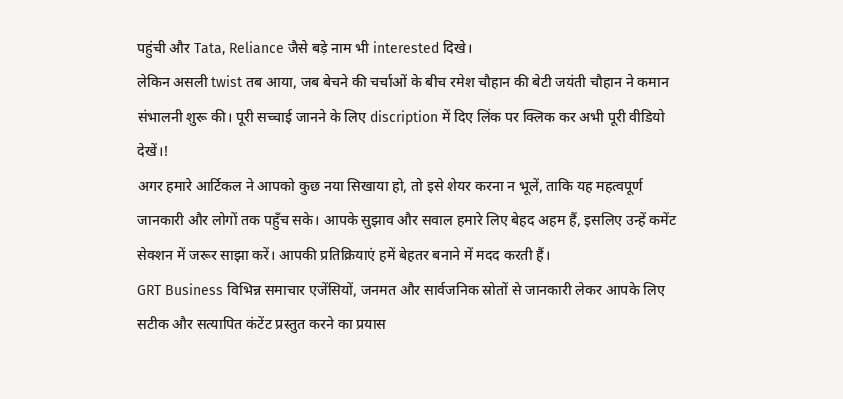पहुंची और Tata, Reliance जैसे बड़े नाम भी interested दिखे।
लेकिन असली twist तब आया, जब बेचने की चर्चाओं के बीच रमेश चौहान की बेटी जयंती चौहान ने कमान संभालनी शुरू की। पूरी सच्चाई जानने के लिए discription में दिए लिंक पर क्लिक कर अभी पूरी वीडियो देखें।!
अगर हमारे आर्टिकल ने आपको कुछ नया सिखाया हो, तो इसे शेयर करना न भूलें, ताकि यह महत्वपूर्ण जानकारी और लोगों तक पहुँच सके। आपके सुझाव और सवाल हमारे लिए बेहद अहम हैं, इसलिए उन्हें कमेंट सेक्शन में जरूर साझा करें। आपकी प्रतिक्रियाएं हमें बेहतर बनाने में मदद करती हैं।
GRT Business विभिन्न समाचार एजेंसियों, जनमत और सार्वजनिक स्रोतों से जानकारी लेकर आपके लिए सटीक और सत्यापित कंटेंट प्रस्तुत करने का प्रयास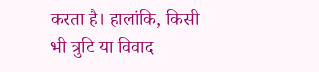करता है। हालांकि, किसी भी त्रुटि या विवाद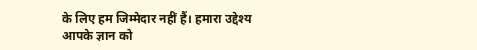के लिए हम जिम्मेदार नहीं हैं। हमारा उद्देश्य आपके ज्ञान को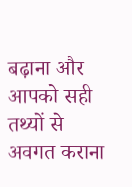बढ़ाना और आपको सही तथ्यों से अवगत कराना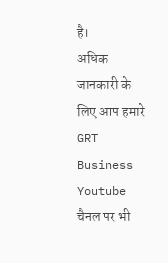है।
अधिक जानकारी के लिए आप हमारे GRT Business Youtube चैनल पर भी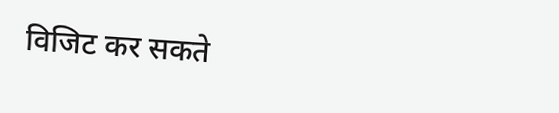विजिट कर सकते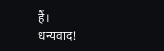हैं।
धन्यवाद!